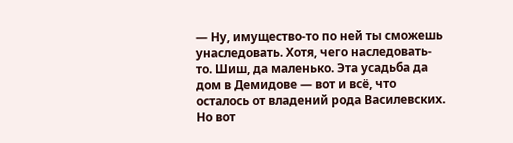— Ну, имущество-то по ней ты сможешь унаследовать. Хотя, чего наследовать-то. Шиш, да маленько. Эта усадьба да дом в Демидове — вот и всё, что осталось от владений рода Василевских. Но вот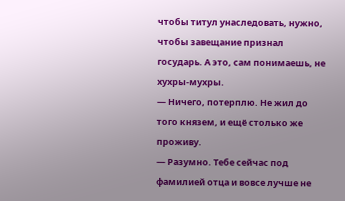чтобы титул унаследовать, нужно, чтобы завещание признал государь. А это, сам понимаешь, не хухры-мухры.
— Ничего, потерплю. Не жил до того князем, и ещё столько же проживу.
— Разумно. Тебе сейчас под фамилией отца и вовсе лучше не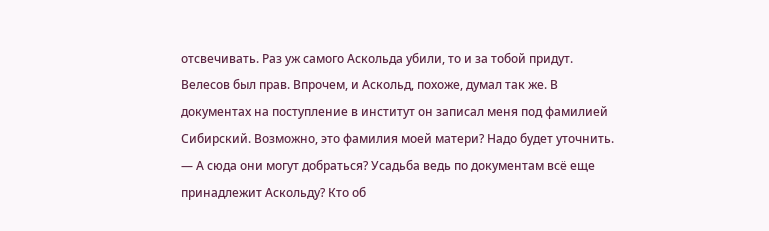отсвечивать. Раз уж самого Аскольда убили, то и за тобой придут.
Велесов был прав. Впрочем, и Аскольд, похоже, думал так же. В документах на поступление в институт он записал меня под фамилией Сибирский. Возможно, это фамилия моей матери? Надо будет уточнить.
— А сюда они могут добраться? Усадьба ведь по документам всё еще принадлежит Аскольду? Кто об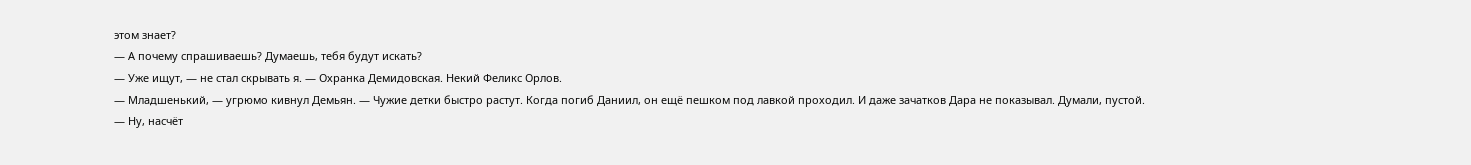этом знает?
— А почему спрашиваешь? Думаешь, тебя будут искать?
— Уже ищут, — не стал скрывать я. — Охранка Демидовская. Некий Феликс Орлов.
— Младшенький, — угрюмо кивнул Демьян. — Чужие детки быстро растут. Когда погиб Даниил, он ещё пешком под лавкой проходил. И даже зачатков Дара не показывал. Думали, пустой.
— Ну, насчёт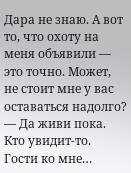Дара не знаю. А вот то, что охоту на меня объявили — это точно. Может, не стоит мне у вас оставаться надолго?
— Да живи пока. Кто увидит-то. Гости ко мне…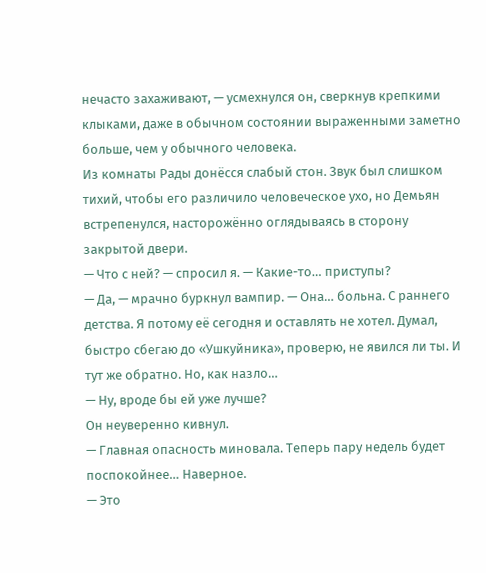нечасто захаживают, — усмехнулся он, сверкнув крепкими клыками, даже в обычном состоянии выраженными заметно больше, чем у обычного человека.
Из комнаты Рады донёсся слабый стон. Звук был слишком тихий, чтобы его различило человеческое ухо, но Демьян встрепенулся, насторожённо оглядываясь в сторону закрытой двери.
— Что с ней? — спросил я. — Какие-то… приступы?
— Да, — мрачно буркнул вампир. — Она… больна. С раннего детства. Я потому её сегодня и оставлять не хотел. Думал, быстро сбегаю до «Ушкуйника», проверю, не явился ли ты. И тут же обратно. Но, как назло…
— Ну, вроде бы ей уже лучше?
Он неуверенно кивнул.
— Главная опасность миновала. Теперь пару недель будет поспокойнее… Наверное.
— Это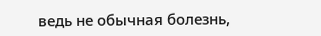ведь не обычная болезнь,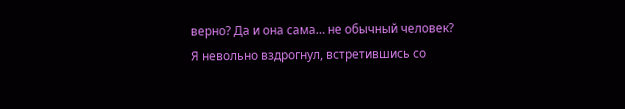верно? Да и она сама… не обычный человек?
Я невольно вздрогнул, встретившись со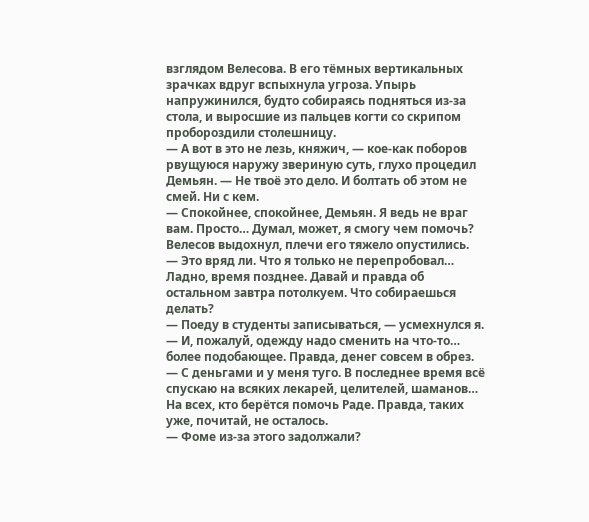взглядом Велесова. В его тёмных вертикальных зрачках вдруг вспыхнула угроза. Упырь напружинился, будто собираясь подняться из-за стола, и выросшие из пальцев когти со скрипом пробороздили столешницу.
— А вот в это не лезь, княжич, — кое-как поборов рвущуюся наружу звериную суть, глухо процедил Демьян. — Не твоё это дело. И болтать об этом не смей. Ни с кем.
— Спокойнее, спокойнее, Демьян. Я ведь не враг вам. Просто… Думал, может, я смогу чем помочь?
Велесов выдохнул, плечи его тяжело опустились.
— Это вряд ли. Что я только не перепробовал… Ладно, время позднее. Давай и правда об остальном завтра потолкуем. Что собираешься делать?
— Поеду в студенты записываться, — усмехнулся я. — И, пожалуй, одежду надо сменить на что-то… более подобающее. Правда, денег совсем в обрез.
— С деньгами и у меня туго. В последнее время всё спускаю на всяких лекарей, целителей, шаманов… На всех, кто берётся помочь Раде. Правда, таких уже, почитай, не осталось.
— Фоме из-за этого задолжали?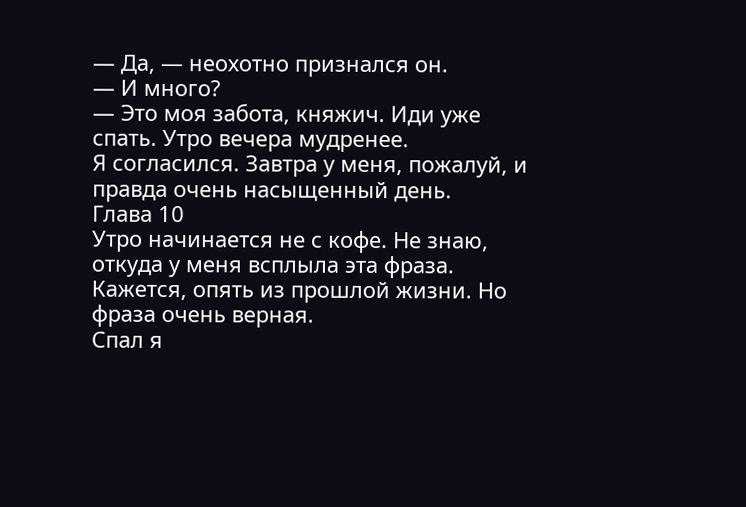— Да, — неохотно признался он.
— И много?
— Это моя забота, княжич. Иди уже спать. Утро вечера мудренее.
Я согласился. Завтра у меня, пожалуй, и правда очень насыщенный день.
Глава 10
Утро начинается не с кофе. Не знаю, откуда у меня всплыла эта фраза. Кажется, опять из прошлой жизни. Но фраза очень верная.
Спал я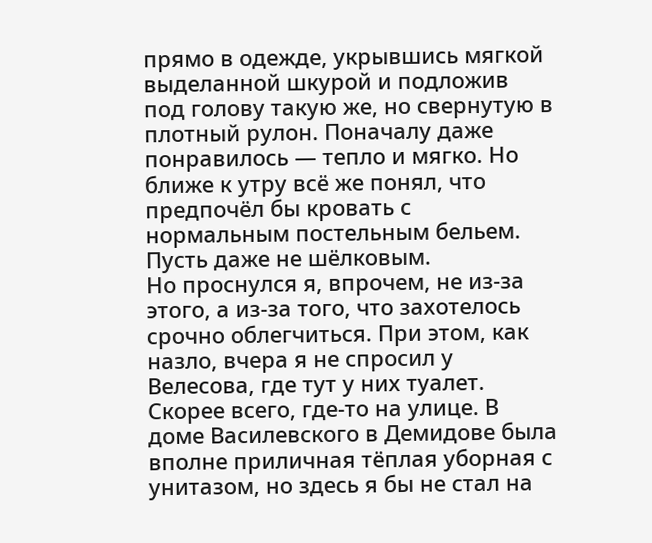прямо в одежде, укрывшись мягкой выделанной шкурой и подложив под голову такую же, но свернутую в плотный рулон. Поначалу даже понравилось — тепло и мягко. Но ближе к утру всё же понял, что предпочёл бы кровать с нормальным постельным бельем. Пусть даже не шёлковым.
Но проснулся я, впрочем, не из-за этого, а из-за того, что захотелось срочно облегчиться. При этом, как назло, вчера я не спросил у Велесова, где тут у них туалет. Скорее всего, где-то на улице. В доме Василевского в Демидове была вполне приличная тёплая уборная с унитазом, но здесь я бы не стал на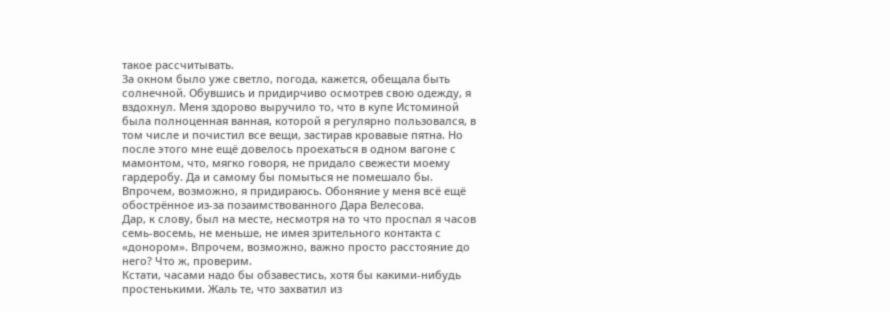такое рассчитывать.
За окном было уже светло, погода, кажется, обещала быть солнечной. Обувшись и придирчиво осмотрев свою одежду, я вздохнул. Меня здорово выручило то, что в купе Истоминой была полноценная ванная, которой я регулярно пользовался, в том числе и почистил все вещи, застирав кровавые пятна. Но после этого мне ещё довелось проехаться в одном вагоне с мамонтом, что, мягко говоря, не придало свежести моему гардеробу. Да и самому бы помыться не помешало бы.
Впрочем, возможно, я придираюсь. Обоняние у меня всё ещё обострённое из-за позаимствованного Дара Велесова.
Дар, к слову, был на месте, несмотря на то что проспал я часов семь-восемь, не меньше, не имея зрительного контакта с «донором». Впрочем, возможно, важно просто расстояние до него? Что ж, проверим.
Кстати, часами надо бы обзавестись, хотя бы какими-нибудь простенькими. Жаль те, что захватил из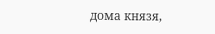дома князя,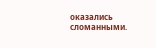оказались сломанными.